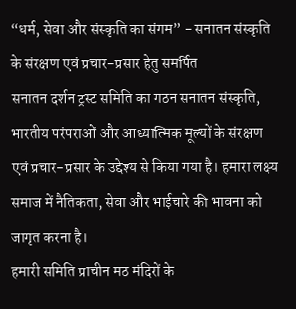“धर्म, सेवा और संस्कृति का संगम” - सनातन संस्कृति के संरक्षण एवं प्रचार-प्रसार हेतु समर्पित
सनातन दर्शन ट्रस्ट समिति का गठन सनातन संस्कृति, भारतीय परंपराओं और आध्यात्मिक मूल्यों के संरक्षण एवं प्रचार-प्रसार के उद्देश्य से किया गया है। हमारा लक्ष्य समाज में नैतिकता, सेवा और भाईचारे की भावना को जागृत करना है।
हमारी समिति प्राचीन मठ मंदिरों के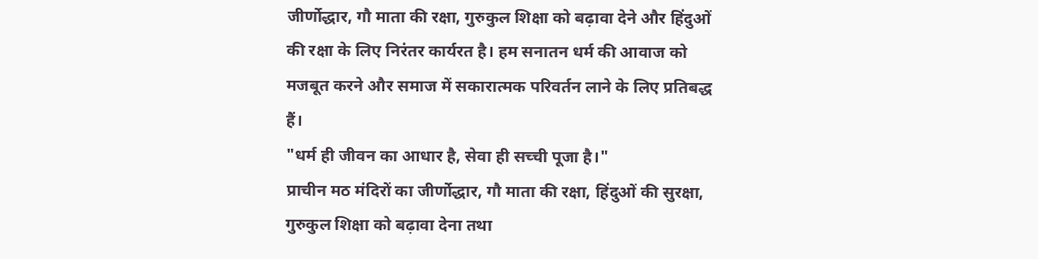जीर्णोद्धार, गौ माता की रक्षा, गुरुकुल शिक्षा को बढ़ावा देने और हिंदुओं की रक्षा के लिए निरंतर कार्यरत है। हम सनातन धर्म की आवाज को मजबूत करने और समाज में सकारात्मक परिवर्तन लाने के लिए प्रतिबद्ध हैं।
"धर्म ही जीवन का आधार है, सेवा ही सच्ची पूजा है।"
प्राचीन मठ मंदिरों का जीर्णोद्धार, गौ माता की रक्षा, हिंदुओं की सुरक्षा, गुरुकुल शिक्षा को बढ़ावा देना तथा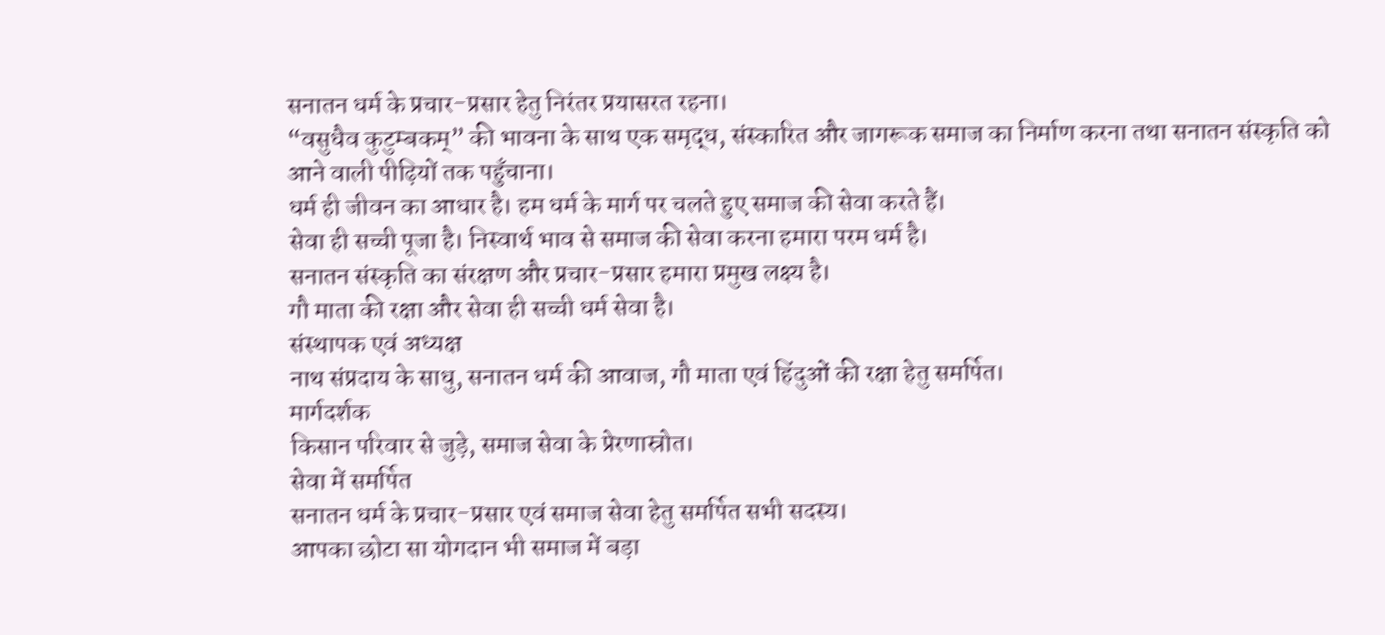सनातन धर्म के प्रचार-प्रसार हेतु निरंतर प्रयासरत रहना।
“वसुधैव कुटुम्बकम्” की भावना के साथ एक समृद्ध, संस्कारित और जागरूक समाज का निर्माण करना तथा सनातन संस्कृति को आने वाली पीढ़ियों तक पहुँचाना।
धर्म ही जीवन का आधार है। हम धर्म के मार्ग पर चलते हुए समाज की सेवा करते हैं।
सेवा ही सच्ची पूजा है। निस्वार्थ भाव से समाज की सेवा करना हमारा परम धर्म है।
सनातन संस्कृति का संरक्षण और प्रचार-प्रसार हमारा प्रमुख लक्ष्य है।
गौ माता की रक्षा और सेवा ही सच्ची धर्म सेवा है।
संस्थापक एवं अध्यक्ष
नाथ संप्रदाय के साधु, सनातन धर्म की आवाज, गौ माता एवं हिंदुओं की रक्षा हेतु समर्पित।
मार्गदर्शक
किसान परिवार से जुड़े, समाज सेवा के प्रेरणास्रोत।
सेवा में समर्पित
सनातन धर्म के प्रचार-प्रसार एवं समाज सेवा हेतु समर्पित सभी सदस्य।
आपका छोटा सा योगदान भी समाज में बड़ा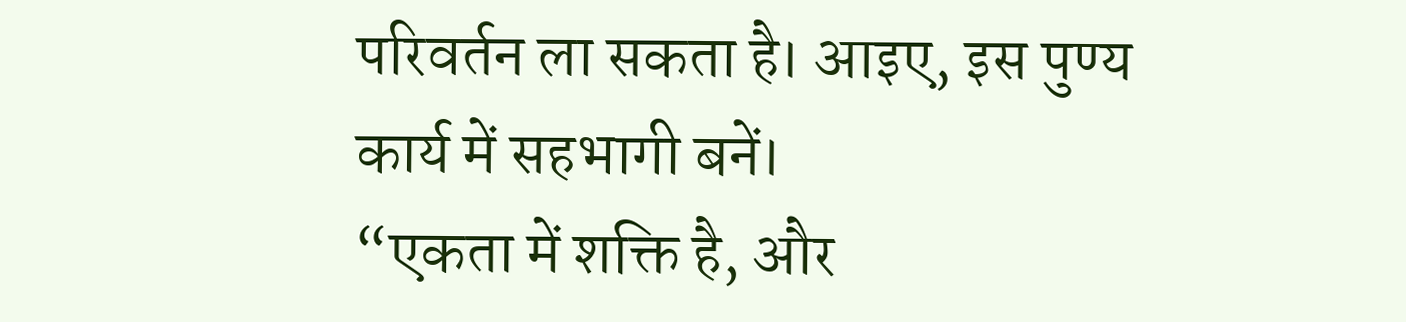परिवर्तन ला सकता है। आइए, इस पुण्य कार्य में सहभागी बनें।
“एकता में शक्ति है, और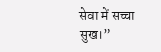सेवा में सच्चा सुख।”